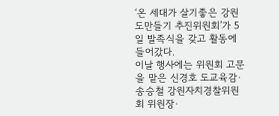‘온 세대가 살기좋은 강원도만들기 추진위원회’가 5일 발족식을 갖고 활동에 들어갔다.
이날 행사에는 위원회 고문을 맡은 신경호 도교육감·송승철 강원자치경찰위원회 위원장·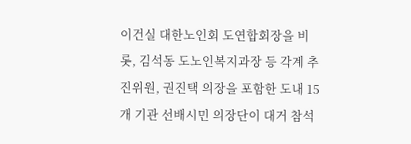이건실 대한노인회 도연합회장을 비롯, 김석동 도노인복지과장 등 각계 추진위원, 권진택 의장을 포함한 도내 15개 기관 선배시민 의장단이 대거 참석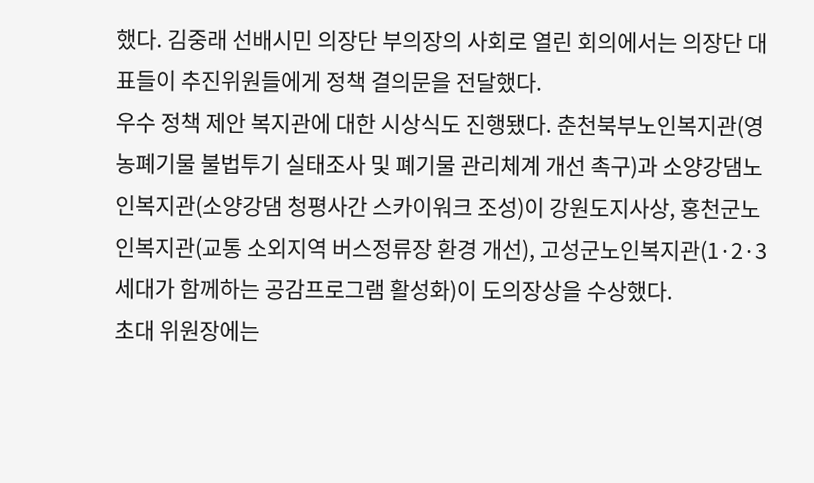했다. 김중래 선배시민 의장단 부의장의 사회로 열린 회의에서는 의장단 대표들이 추진위원들에게 정책 결의문을 전달했다.
우수 정책 제안 복지관에 대한 시상식도 진행됐다. 춘천북부노인복지관(영농폐기물 불법투기 실태조사 및 폐기물 관리체계 개선 촉구)과 소양강댐노인복지관(소양강댐 청평사간 스카이워크 조성)이 강원도지사상, 홍천군노인복지관(교통 소외지역 버스정류장 환경 개선), 고성군노인복지관(1·2·3세대가 함께하는 공감프로그램 활성화)이 도의장상을 수상했다.
초대 위원장에는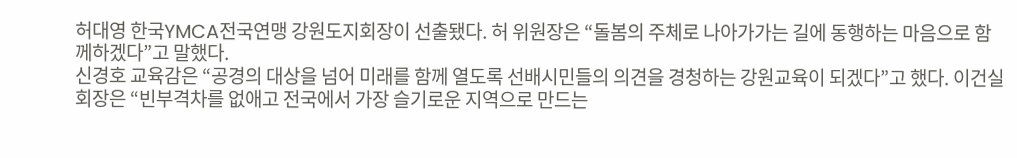허대영 한국YMCA전국연맹 강원도지회장이 선출됐다. 허 위원장은 “돌봄의 주체로 나아가가는 길에 동행하는 마음으로 함께하겠다”고 말했다.
신경호 교육감은 “공경의 대상을 넘어 미래를 함께 열도록 선배시민들의 의견을 경청하는 강원교육이 되겠다”고 했다. 이건실 회장은 “빈부격차를 없애고 전국에서 가장 슬기로운 지역으로 만드는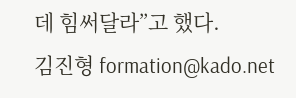데 힘써달라”고 했다.
김진형 formation@kado.net